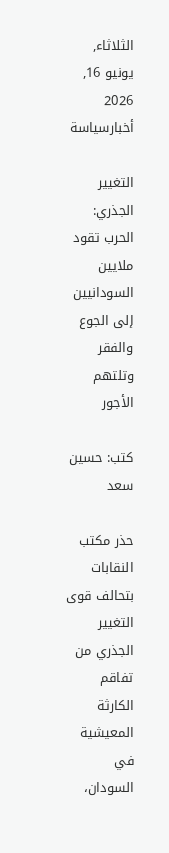الثلاثاء, يونيو 16, 2026
أخبارسياسة

التغيير الجذري: الحرب تقود ملايين السودانيين إلى الجوع والفقر وتلتهم الأجور

كتب: حسين سعد

حذر مكتب النقابات بتحالف قوى التغيير الجذري من تفاقم الكارثة المعيشية في السودان،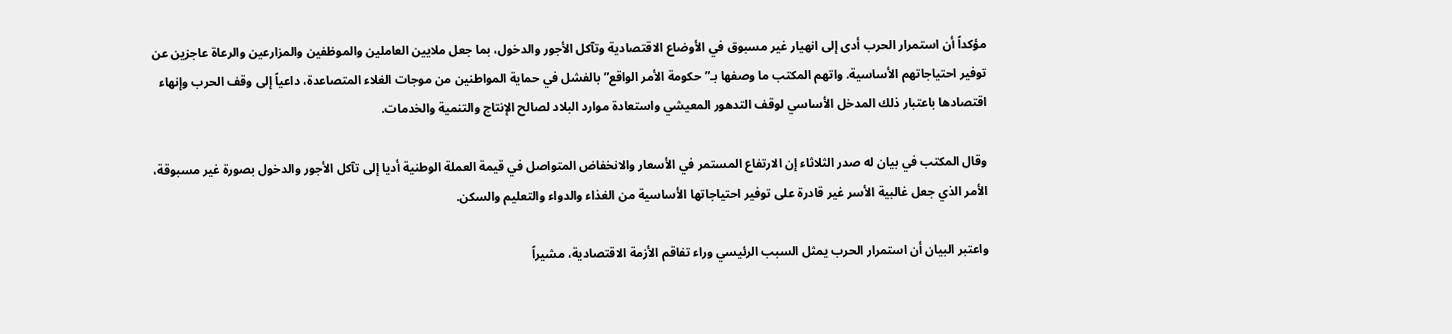مؤكداً أن استمرار الحرب أدى إلى انهيار غير مسبوق في الأوضاع الاقتصادية وتآكل الأجور والدخول، بما جعل ملايين العاملين والموظفين والمزارعين والرعاة عاجزين عن توفير احتياجاتهم الأساسية. واتهم المكتب ما وصفها بـ”حكومة الأمر الواقع” بالفشل في حماية المواطنين من موجات الغلاء المتصاعدة، داعياً إلى وقف الحرب وإنهاء اقتصادها باعتبار ذلك المدخل الأساسي لوقف التدهور المعيشي واستعادة موارد البلاد لصالح الإنتاج والتنمية والخدمات.

وقال المكتب في بيان له صدر الثلاثاء إن الارتفاع المستمر في الأسعار والانخفاض المتواصل في قيمة العملة الوطنية أديا إلى تآكل الأجور والدخول بصورة غير مسبوقة، الأمر الذي جعل غالبية الأسر غير قادرة على توفير احتياجاتها الأساسية من الغذاء والدواء والتعليم والسكن.

واعتبر البيان أن استمرار الحرب يمثل السبب الرئيسي وراء تفاقم الأزمة الاقتصادية، مشيراً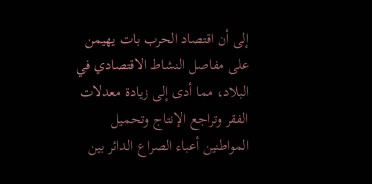إلى أن اقتصاد الحرب بات يهيمن على مفاصل النشاط الاقتصادي في البلاد، مما أدى إلى زيادة معدلات الفقر وتراجع الإنتاج وتحميل المواطنين أعباء الصراع الدائر بين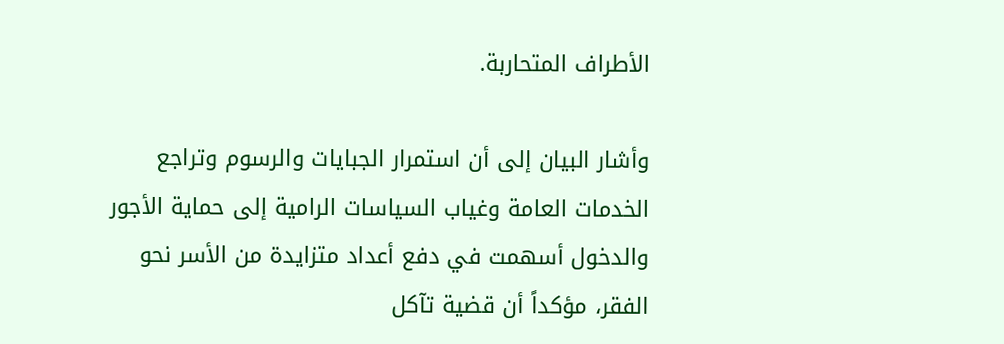الأطراف المتحاربة.

وأشار البيان إلى أن استمرار الجبايات والرسوم وتراجع الخدمات العامة وغياب السياسات الرامية إلى حماية الأجور والدخول أسهمت في دفع أعداد متزايدة من الأسر نحو الفقر، مؤكداً أن قضية تآكل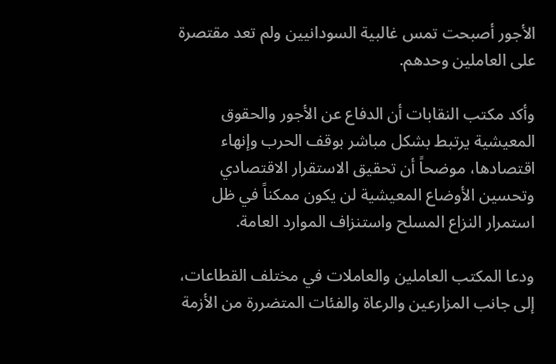الأجور أصبحت تمس غالبية السودانيين ولم تعد مقتصرة على العاملين وحدهم.

وأكد مكتب النقابات أن الدفاع عن الأجور والحقوق المعيشية يرتبط بشكل مباشر بوقف الحرب وإنهاء اقتصادها، موضحاً أن تحقيق الاستقرار الاقتصادي وتحسين الأوضاع المعيشية لن يكون ممكناً في ظل استمرار النزاع المسلح واستنزاف الموارد العامة.

ودعا المكتب العاملين والعاملات في مختلف القطاعات، إلى جانب المزارعين والرعاة والفئات المتضررة من الأزمة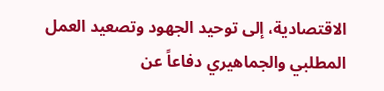الاقتصادية، إلى توحيد الجهود وتصعيد العمل المطلبي والجماهيري دفاعاً عن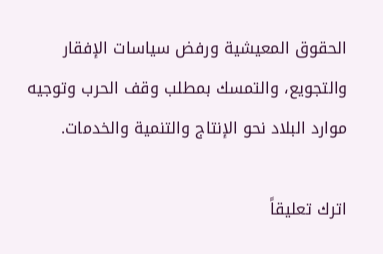الحقوق المعيشية ورفض سياسات الإفقار والتجويع، والتمسك بمطلب وقف الحرب وتوجيه موارد البلاد نحو الإنتاج والتنمية والخدمات.

اترك تعليقاً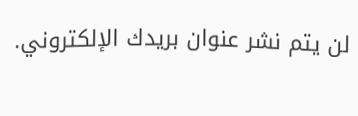لن يتم نشر عنوان بريدك الإلكتروني.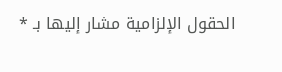الحقول الإلزامية مشار إليها بـ *